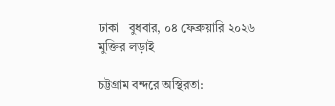ঢাকা   বুধবার, ০৪ ফেব্রুয়ারি ২০২৬
মুক্তির লড়াই

চট্টগ্রাম বন্দরে অস্থিরতা: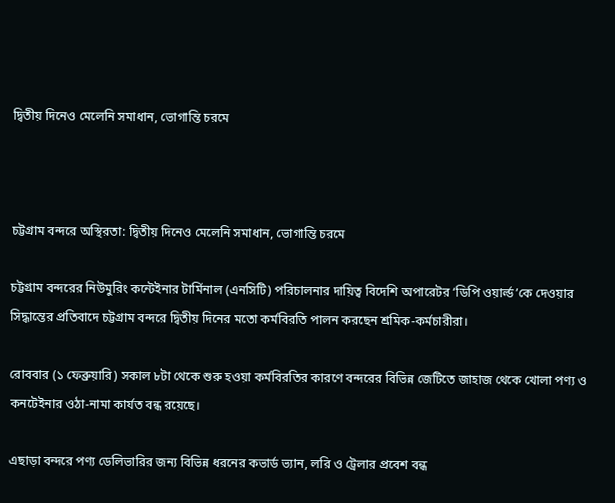দ্বিতীয় দিনেও মেলেনি সমাধান, ভোগান্তি চরমে



চট্টগ্রাম বন্দরে অস্থিরতা: দ্বিতীয় দিনেও মেলেনি সমাধান, ভোগান্তি চরমে

চট্টগ্রাম বন্দরের নিউমুরিং কন্টেইনার টার্মিনাল (এনসিটি) পরিচালনার দায়িত্ব বিদেশি অপারেটর ‘ডিপি ওয়ার্ল্ড’কে দেওয়ার সিদ্ধান্তের প্রতিবাদে চট্টগ্রাম বন্দরে দ্বিতীয় দিনের মতো কর্মবিরতি পালন করছেন শ্রমিক-কর্মচারীরা।

রোববার (১ ফেব্রুয়ারি) সকাল ৮টা থেকে শুরু হওয়া কর্মবিরতির কারণে বন্দরের বিভিন্ন জেটিতে জাহাজ থেকে খোলা পণ্য ও কনটেইনার ওঠা-নামা কার্যত বন্ধ রয়েছে।

এছাড়া বন্দরে পণ্য ডেলিভারির জন্য বিভিন্ন ধরনের কভার্ড ভ্যান, লরি ও ট্রেলার প্রবেশ বন্ধ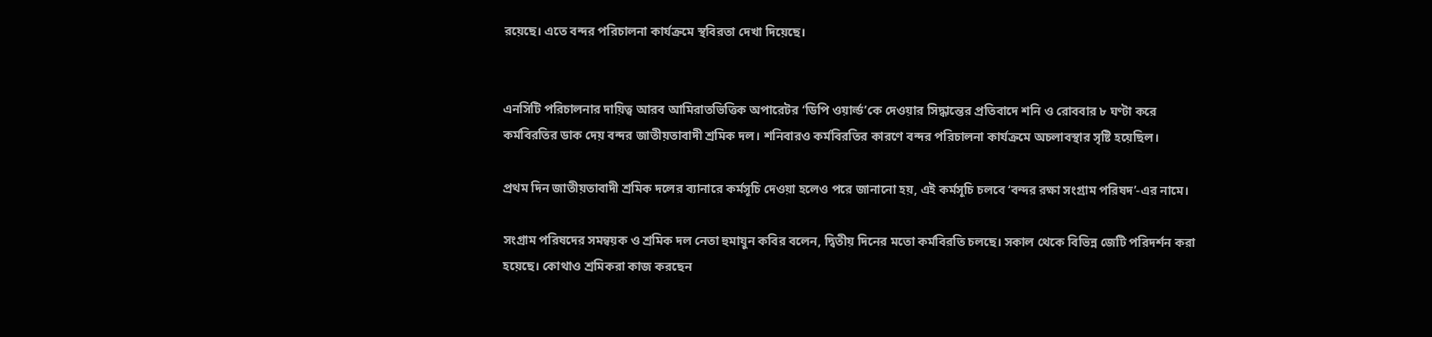রয়েছে। এতে বন্দর পরিচালনা কার্যক্রমে স্থবিরতা দেখা দিয়েছে।


এনসিটি পরিচালনার দায়িত্ব আরব আমিরাতভিত্তিক অপারেটর ‘ডিপি ওয়ার্ল্ড’কে দেওয়ার সিদ্ধান্তের প্রতিবাদে শনি ও রোববার ৮ ঘণ্টা করে কর্মবিরতির ডাক দেয় বন্দর জাতীয়তাবাদী শ্রমিক দল। শনিবারও কর্মবিরতির কারণে বন্দর পরিচালনা কার্যক্রমে অচলাবস্থার সৃষ্টি হয়েছিল।

প্রথম দিন জাতীয়তাবাদী শ্রমিক দলের ব্যানারে কর্মসূচি দেওয়া হলেও পরে জানানো হয়, এই কর্মসূচি চলবে ‘বন্দর রক্ষা সংগ্রাম পরিষদ’-এর নামে।

সংগ্রাম পরিষদের সমন্বয়ক ও শ্রমিক দল নেতা হুমায়ুন কবির বলেন, দ্বিতীয় দিনের মতো কর্মবিরতি চলছে। সকাল থেকে বিভিন্ন জেটি পরিদর্শন করা হয়েছে। কোথাও শ্রমিকরা কাজ করছেন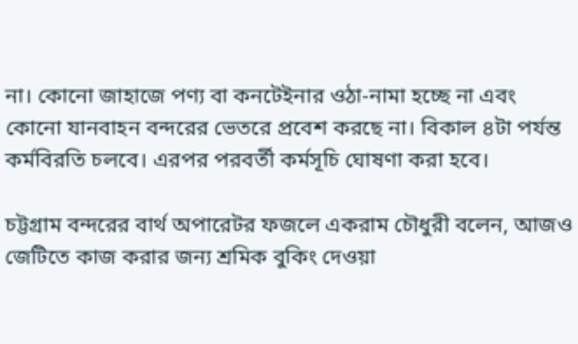না। কোনো জাহাজে পণ্য বা কনটেইনার ওঠা-নামা হচ্ছে না এবং কোনো যানবাহন বন্দরের ভেতরে প্রবেশ করছে না। বিকাল ৪টা পর্যন্ত কর্মবিরতি চলবে। এরপর পরবর্তী কর্মসূচি ঘোষণা করা হবে।

চট্টগ্রাম বন্দরের বার্থ অপারেটর ফজলে একরাম চৌধুরী বলেন, আজও জেটিতে কাজ করার জন্য শ্রমিক বুকিং দেওয়া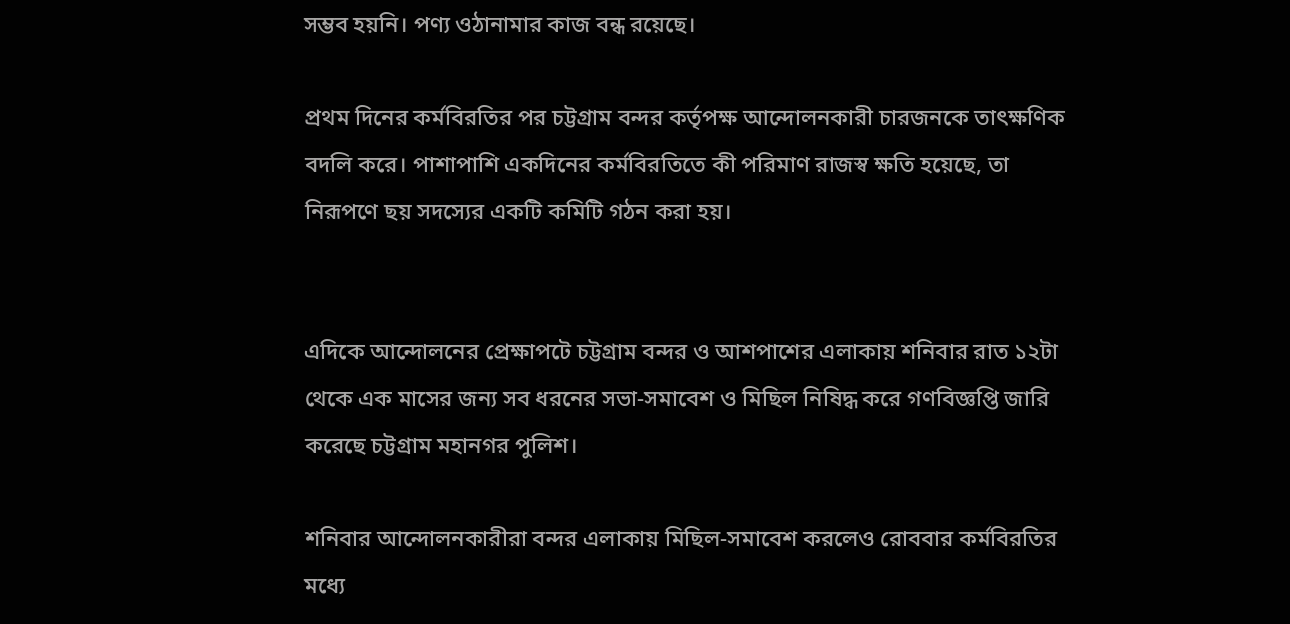সম্ভব হয়নি। পণ্য ওঠানামার কাজ বন্ধ রয়েছে।

প্রথম দিনের কর্মবিরতির পর চট্টগ্রাম বন্দর কর্তৃপক্ষ আন্দোলনকারী চারজনকে তাৎক্ষণিক বদলি করে। পাশাপাশি একদিনের কর্মবিরতিতে কী পরিমাণ রাজস্ব ক্ষতি হয়েছে, তা নিরূপণে ছয় সদস্যের একটি কমিটি গঠন করা হয়।


এদিকে আন্দোলনের প্রেক্ষাপটে চট্টগ্রাম বন্দর ও আশপাশের এলাকায় শনিবার রাত ১২টা থেকে এক মাসের জন্য সব ধরনের সভা-সমাবেশ ও মিছিল নিষিদ্ধ করে গণবিজ্ঞপ্তি জারি করেছে চট্টগ্রাম মহানগর পুলিশ।

শনিবার আন্দোলনকারীরা বন্দর এলাকায় মিছিল-সমাবেশ করলেও রোববার কর্মবিরতির মধ্যে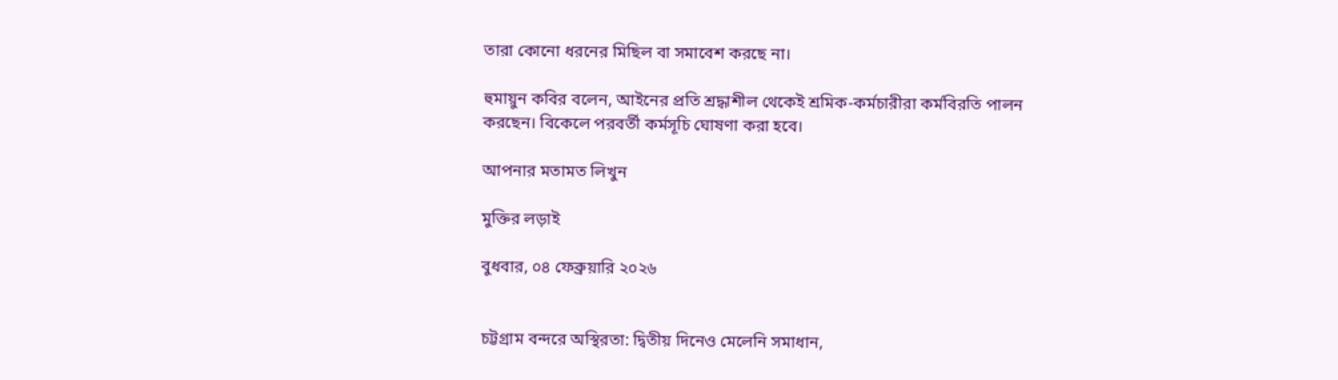তারা কোনো ধরনের মিছিল বা সমাবেশ করছে না।

হুমায়ুন কবির বলেন, আইনের প্রতি শ্রদ্ধাশীল থেকেই শ্রমিক-কর্মচারীরা কর্মবিরতি পালন করছেন। বিকেলে পরবর্তী কর্মসূচি ঘোষণা করা হবে।

আপনার মতামত লিখুন

মুক্তির লড়াই

বুধবার, ০৪ ফেব্রুয়ারি ২০২৬


চট্টগ্রাম বন্দরে অস্থিরতা: দ্বিতীয় দিনেও মেলেনি সমাধান,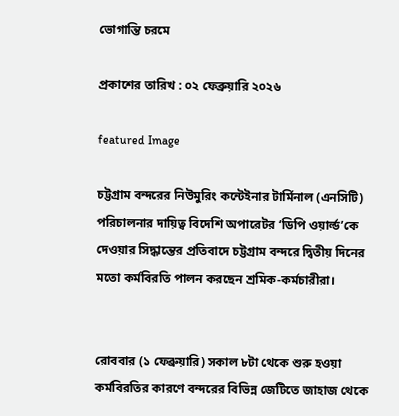ভোগান্তি চরমে

প্রকাশের তারিখ : ০২ ফেব্রুয়ারি ২০২৬

featured Image

চট্টগ্রাম বন্দরের নিউমুরিং কন্টেইনার টার্মিনাল (এনসিটি) পরিচালনার দায়িত্ব বিদেশি অপারেটর ‘ডিপি ওয়ার্ল্ড’কে দেওয়ার সিদ্ধান্তের প্রতিবাদে চট্টগ্রাম বন্দরে দ্বিতীয় দিনের মতো কর্মবিরতি পালন করছেন শ্রমিক-কর্মচারীরা।


রোববার (১ ফেব্রুয়ারি) সকাল ৮টা থেকে শুরু হওয়া কর্মবিরতির কারণে বন্দরের বিভিন্ন জেটিতে জাহাজ থেকে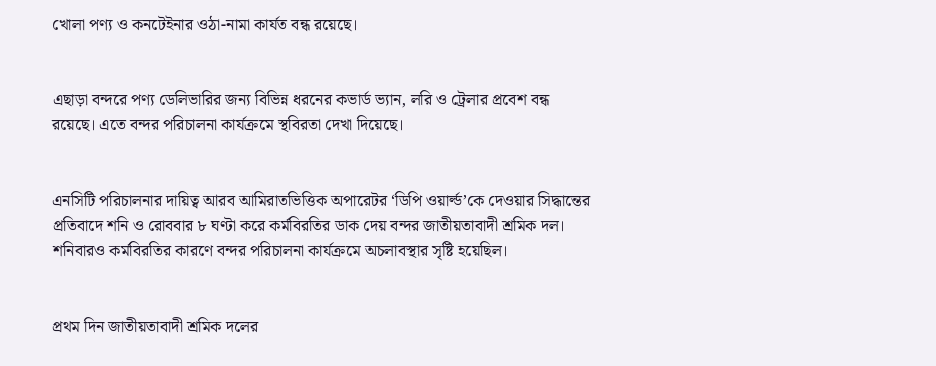খোলা পণ্য ও কনটেইনার ওঠা-নামা কার্যত বন্ধ রয়েছে।


এছাড়া বন্দরে পণ্য ডেলিভারির জন্য বিভিন্ন ধরনের কভার্ড ভ্যান, লরি ও ট্রেলার প্রবেশ বন্ধ রয়েছে। এতে বন্দর পরিচালনা কার্যক্রমে স্থবিরতা দেখা দিয়েছে।


এনসিটি পরিচালনার দায়িত্ব আরব আমিরাতভিত্তিক অপারেটর ‘ডিপি ওয়ার্ল্ড’কে দেওয়ার সিদ্ধান্তের প্রতিবাদে শনি ও রোববার ৮ ঘণ্টা করে কর্মবিরতির ডাক দেয় বন্দর জাতীয়তাবাদী শ্রমিক দল। শনিবারও কর্মবিরতির কারণে বন্দর পরিচালনা কার্যক্রমে অচলাবস্থার সৃষ্টি হয়েছিল।


প্রথম দিন জাতীয়তাবাদী শ্রমিক দলের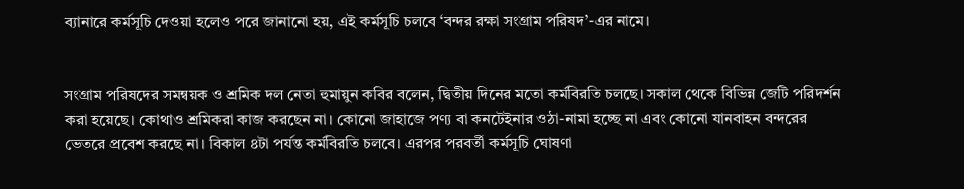ব্যানারে কর্মসূচি দেওয়া হলেও পরে জানানো হয়, এই কর্মসূচি চলবে ‘বন্দর রক্ষা সংগ্রাম পরিষদ’-এর নামে।


সংগ্রাম পরিষদের সমন্বয়ক ও শ্রমিক দল নেতা হুমায়ুন কবির বলেন, দ্বিতীয় দিনের মতো কর্মবিরতি চলছে। সকাল থেকে বিভিন্ন জেটি পরিদর্শন করা হয়েছে। কোথাও শ্রমিকরা কাজ করছেন না। কোনো জাহাজে পণ্য বা কনটেইনার ওঠা-নামা হচ্ছে না এবং কোনো যানবাহন বন্দরের ভেতরে প্রবেশ করছে না। বিকাল ৪টা পর্যন্ত কর্মবিরতি চলবে। এরপর পরবর্তী কর্মসূচি ঘোষণা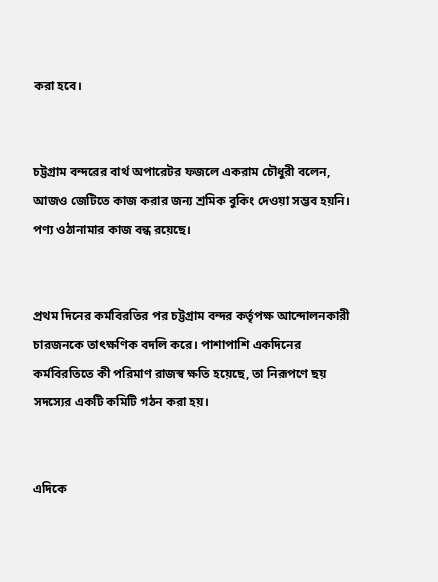করা হবে।


চট্টগ্রাম বন্দরের বার্থ অপারেটর ফজলে একরাম চৌধুরী বলেন, আজও জেটিতে কাজ করার জন্য শ্রমিক বুকিং দেওয়া সম্ভব হয়নি। পণ্য ওঠানামার কাজ বন্ধ রয়েছে।


প্রথম দিনের কর্মবিরতির পর চট্টগ্রাম বন্দর কর্তৃপক্ষ আন্দোলনকারী চারজনকে তাৎক্ষণিক বদলি করে। পাশাপাশি একদিনের কর্মবিরতিতে কী পরিমাণ রাজস্ব ক্ষতি হয়েছে, তা নিরূপণে ছয় সদস্যের একটি কমিটি গঠন করা হয়।


এদিকে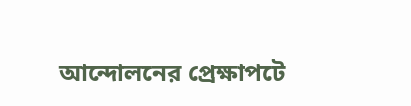আন্দোলনের প্রেক্ষাপটে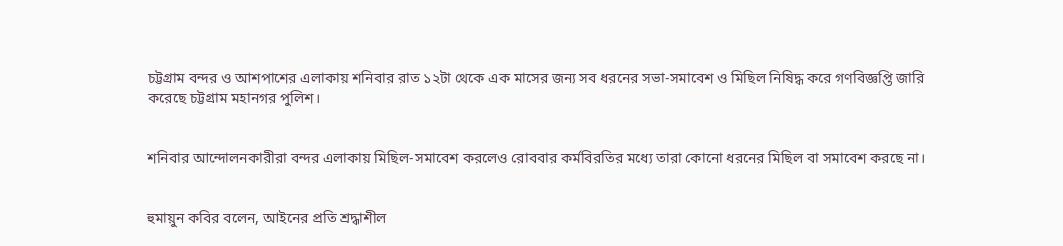চট্টগ্রাম বন্দর ও আশপাশের এলাকায় শনিবার রাত ১২টা থেকে এক মাসের জন্য সব ধরনের সভা-সমাবেশ ও মিছিল নিষিদ্ধ করে গণবিজ্ঞপ্তি জারি করেছে চট্টগ্রাম মহানগর পুলিশ।


শনিবার আন্দোলনকারীরা বন্দর এলাকায় মিছিল-সমাবেশ করলেও রোববার কর্মবিরতির মধ্যে তারা কোনো ধরনের মিছিল বা সমাবেশ করছে না।


হুমায়ুন কবির বলেন, আইনের প্রতি শ্রদ্ধাশীল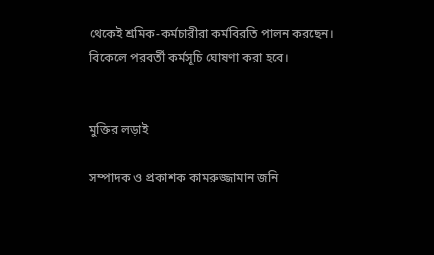থেকেই শ্রমিক-কর্মচারীরা কর্মবিরতি পালন করছেন। বিকেলে পরবর্তী কর্মসূচি ঘোষণা করা হবে।


মুক্তির লড়াই

সম্পাদক ও প্রকাশক কামরুজ্জামান জনি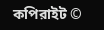কপিরাইট ©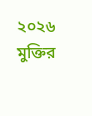২০২৬ মুক্তির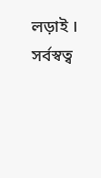লড়াই । সর্বস্বত্ব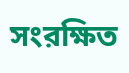সংরক্ষিত